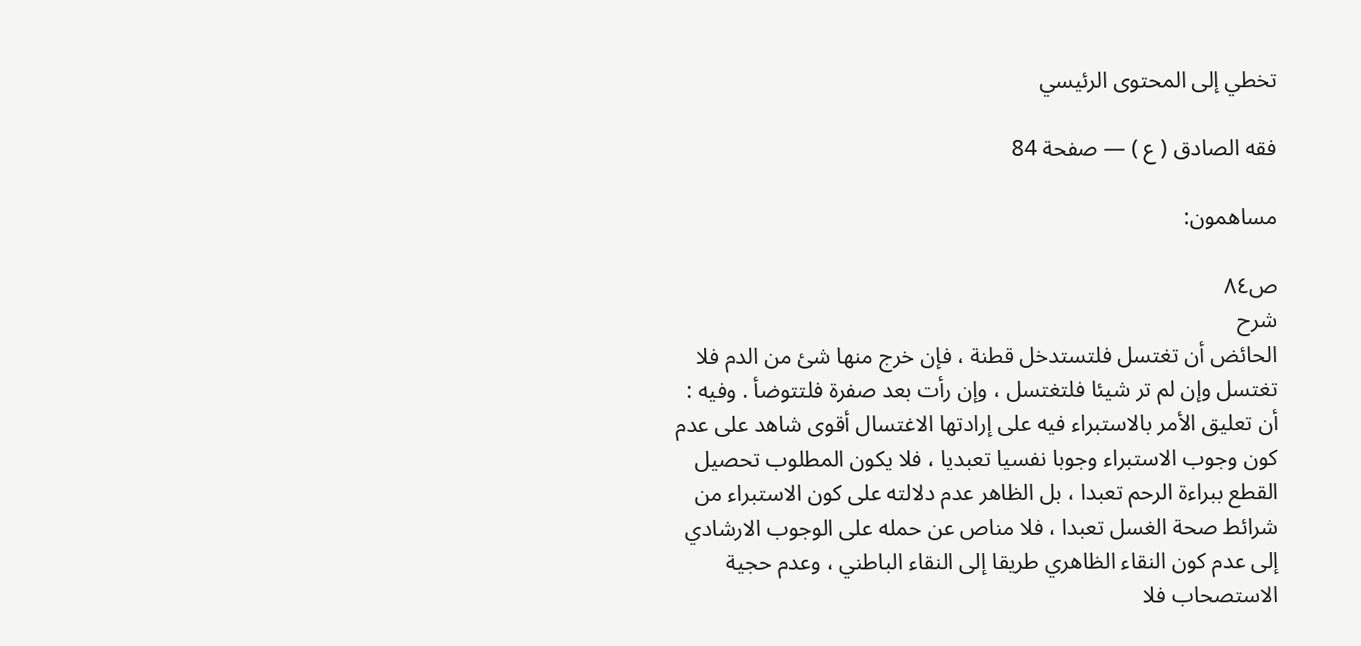تخطي إلى المحتوى الرئيسي

فقه الصادق ( ع ) — صفحة 84

مساهمون:

ص٨٤
شرح
الحائض أن تغتسل فلتستدخل قطنة ، فإن خرج منها شئ من الدم فلا تغتسل وإن لم تر شيئا فلتغتسل ، وإن رأت بعد صفرة فلتتوضأ . وفيه : أن تعليق الأمر بالاستبراء فيه على إرادتها الاغتسال أقوى شاهد على عدم كون وجوب الاستبراء وجوبا نفسيا تعبديا ، فلا يكون المطلوب تحصيل القطع ببراءة الرحم تعبدا ، بل الظاهر عدم دلالته على كون الاستبراء من شرائط صحة الغسل تعبدا ، فلا مناص عن حمله على الوجوب الارشادي إلى عدم كون النقاء الظاهري طريقا إلى النقاء الباطني ، وعدم حجية الاستصحاب فلا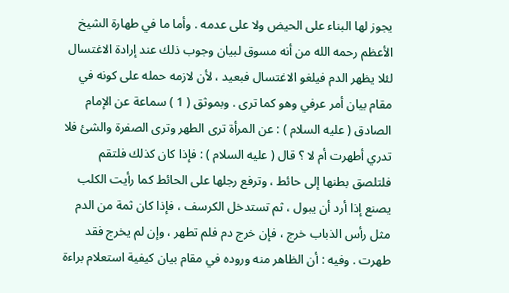يجوز لها البناء على الحيض ولا على عدمه . وأما ما في طهارة الشيخ الأعظم رحمه الله من أنه مسوق لبيان وجوب ذلك عند إرادة الاغتسال لئلا يظهر الدم فيلغو الاغتسال فبعيد ، لأن لازمه حمله على كونه في مقام بيان أمر عرفي وهو كما ترى . وبموثق ( 1 ) سماعة عن الإمام الصادق ( عليه السلام ) : عن المرأة ترى الطهر وترى الصفرة والشئ فلا تدري أطهرت أم لا ؟ قال ( عليه السلام ) : فإذا كان كذلك فلتقم فلتلصق بطنها إلى حائط ، وترفع رجلها على الحائط كما رأيت الكلب يصنع إذا أرد أن يبول ، ثم تستدخل الكرسف ، فإذا كان ثمة من الدم مثل رأس الذباب خرج ، فإن خرج دم فلم تطهر ، وإن لم يخرج فقد طهرت . وفيه : أن الظاهر منه وروده في مقام بيان كيفية استعلام براءة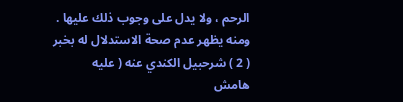الرحم ، ولا يدل على وجوب ذلك عليها . ومنه يظهر عدم صحة الاستدلال له بخبر ( 2 ) شرحبيل الكندي عنه ( عليه
هامش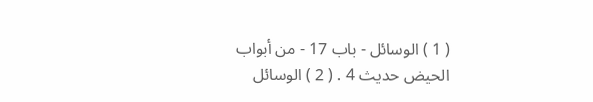( 1 ) الوسائل - باب 17 - من أبواب الحيض حديث 4 . ( 2 ) الوسائل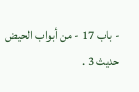- باب 17 - من أبواب الحيض حديث 3 .